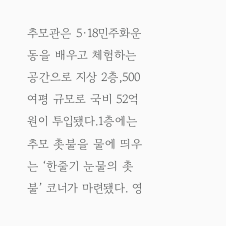추모관은 5·18민주화운동을 배우고 체험하는 공간으로 지상 2층,500여평 규모로 국비 52억원이 투입됐다.1층에는 추모 촛불을 물에 띄우는 ‘한줄기 눈물의 촛불’ 코너가 마련됐다. 영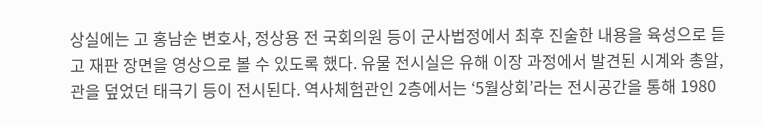상실에는 고 홍남순 변호사, 정상용 전 국회의원 등이 군사법정에서 최후 진술한 내용을 육성으로 듣고 재판 장면을 영상으로 볼 수 있도록 했다. 유물 전시실은 유해 이장 과정에서 발견된 시계와 총알, 관을 덮었던 태극기 등이 전시된다. 역사체험관인 2층에서는 ‘5월상회’라는 전시공간을 통해 1980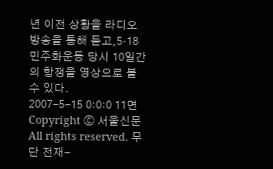년 이전 상황을 라디오 방송을 통해 듣고,5·18민주화운동 당시 10일간의 항쟁을 영상으로 볼 수 있다.
2007-5-15 0:0:0 11면
Copyright ⓒ 서울신문 All rights reserved. 무단 전재-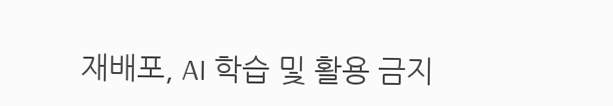재배포, AI 학습 및 활용 금지